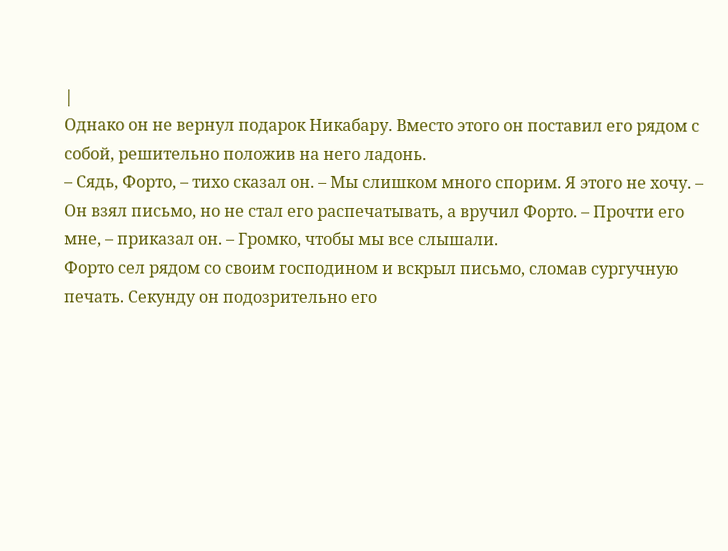|
Однако он не вернул подарок Никабару. Вместо этого он поставил его рядом с собой, решительно положив на него ладонь.
– Сядь, Форто, – тихо сказал он. – Мы слишком много спорим. Я этого не хочу. – Он взял письмо, но не стал его распечатывать, а вручил Форто. – Прочти его мне, – приказал он. – Громко, чтобы мы все слышали.
Форто сел рядом со своим господином и вскрыл письмо, сломав сургучную печать. Секунду он подозрительно его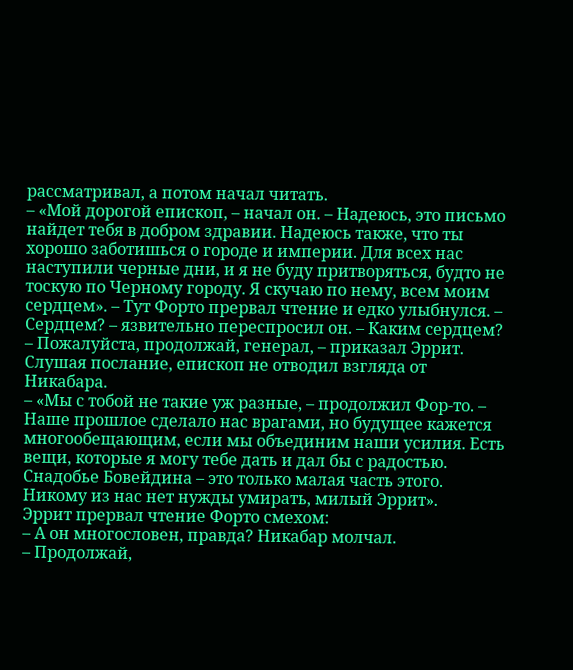рассматривал, а потом начал читать.
– «Мой дорогой епископ, – начал он. – Надеюсь, это письмо найдет тебя в добром здравии. Надеюсь также, что ты хорошо заботишься о городе и империи. Для всех нас наступили черные дни, и я не буду притворяться, будто не тоскую по Черному городу. Я скучаю по нему, всем моим сердцем». – Тут Форто прервал чтение и едко улыбнулся. – Сердцем? – язвительно переспросил он. – Каким сердцем?
– Пожалуйста, продолжай, генерал, – приказал Эррит. Слушая послание, епископ не отводил взгляда от Никабара.
– «Мы с тобой не такие уж разные, – продолжил Фор-то. – Наше прошлое сделало нас врагами, но будущее кажется многообещающим, если мы объединим наши усилия. Есть вещи, которые я могу тебе дать и дал бы с радостью. Снадобье Бовейдина – это только малая часть этого. Никому из нас нет нужды умирать, милый Эррит».
Эррит прервал чтение Форто смехом:
– А он многословен, правда? Никабар молчал.
– Продолжай,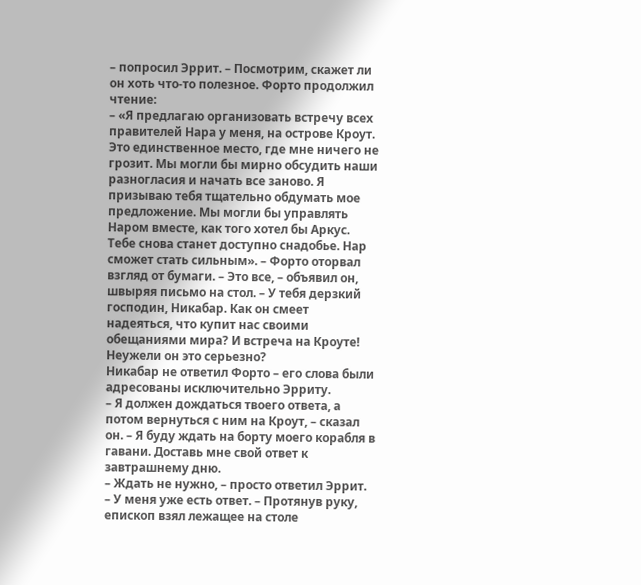– попросил Эррит. – Посмотрим, скажет ли он хоть что-то полезное. Форто продолжил чтение:
– «Я предлагаю организовать встречу всех правителей Нара у меня, на острове Кроут. Это единственное место, где мне ничего не грозит. Мы могли бы мирно обсудить наши разногласия и начать все заново. Я призываю тебя тщательно обдумать мое предложение. Мы могли бы управлять Наром вместе, как того хотел бы Аркус. Тебе снова станет доступно снадобье. Нар сможет стать сильным». – Форто оторвал взгляд от бумаги. – Это все, – объявил он, швыряя письмо на стол. – У тебя дерзкий господин, Никабар. Как он смеет надеяться, что купит нас своими обещаниями мира? И встреча на Кроуте! Неужели он это серьезно?
Никабар не ответил Форто – его слова были адресованы исключительно Эрриту.
– Я должен дождаться твоего ответа, а потом вернуться с ним на Кроут, – сказал он. – Я буду ждать на борту моего корабля в гавани. Доставь мне свой ответ к завтрашнему дню.
– Ждать не нужно, – просто ответил Эррит. – У меня уже есть ответ. – Протянув руку, епископ взял лежащее на столе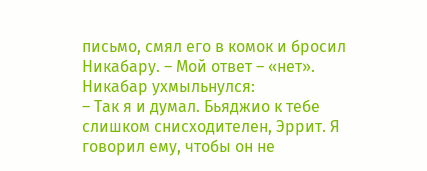письмо, смял его в комок и бросил Никабару. – Мой ответ – «нет».
Никабар ухмыльнулся:
– Так я и думал. Бьяджио к тебе слишком снисходителен, Эррит. Я говорил ему, чтобы он не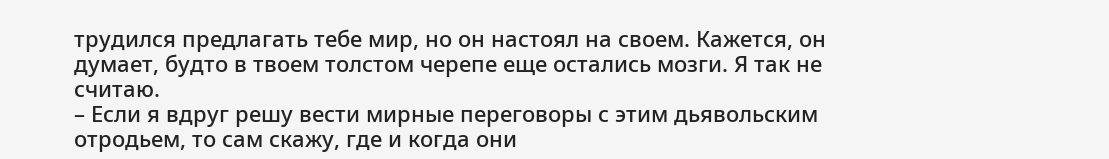трудился предлагать тебе мир, но он настоял на своем. Кажется, он думает, будто в твоем толстом черепе еще остались мозги. Я так не считаю.
– Если я вдруг решу вести мирные переговоры с этим дьявольским отродьем, то сам скажу, где и когда они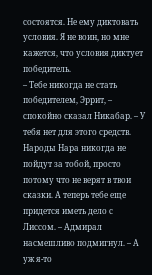состоятся. Не ему диктовать условия. Я не воин, но мне кажется, что условия диктует победитель.
– Тебе никогда не стать победителем, Эррит, – спокойно сказал Никабар. – У тебя нет для этого средств. Народы Нара никогда не пойдут за тобой, просто потому что не верят в твои сказки. А теперь тебе еще придется иметь дело с Лиссом. – Адмирал насмешливо подмигнул. – А уж я-то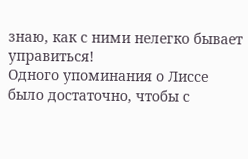знаю, как с ними нелегко бывает управиться!
Одного упоминания о Лиссе было достаточно, чтобы с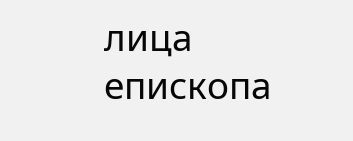лица епископа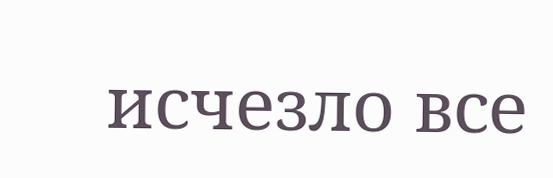исчезло все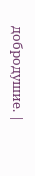добродушие. |